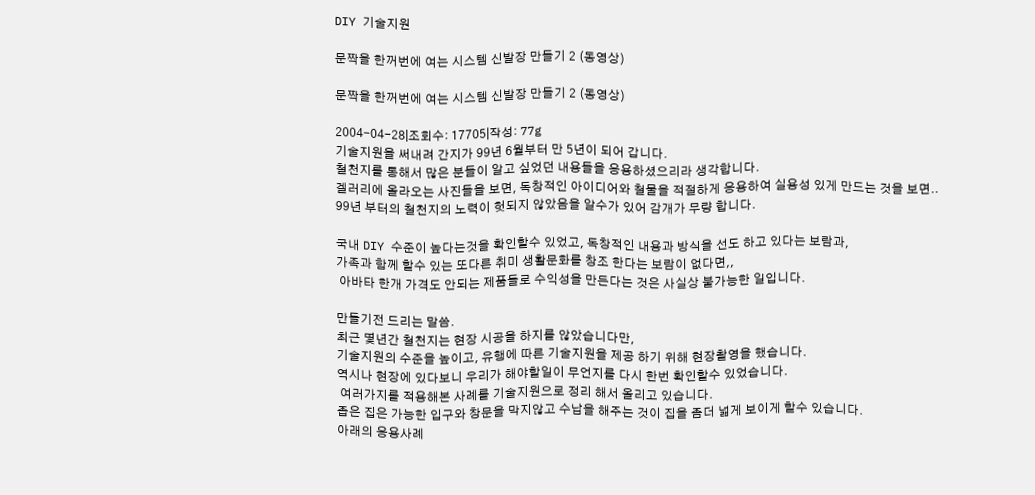DIY 기술지원

문짝을 한꺼번에 여는 시스템 신발장 만들기 2 (동영상)

문짝을 한꺼번에 여는 시스템 신발장 만들기 2 (동영상)

2004-04-28|조회수: 17705|작성: 77g
기술지원을 써내려 간지가 99년 6월부터 만 5년이 되어 갑니다.
철천지를 통해서 많은 분들이 알고 싶었던 내용들을 응용하셨으리라 생각합니다.
겔러리에 올라오는 사진들을 보면, 독창적인 아이디어와 철물을 적절하게 응용하여 실용성 있게 만드는 것을 보면..
99년 부터의 철천지의 노력이 헛되지 않았음을 알수가 있어 감개가 무량 합니다.

국내 DIY 수준이 높다는것을 확인할수 있었고, 독창적인 내용과 방식을 선도 하고 있다는 보람과,
가족과 함께 할수 있는 또다른 취미 생활문화를 창조 한다는 보람이 없다면,,
 아바타 한개 가격도 안되는 제품들로 수익성을 만든다는 것은 사실상 불가능한 일입니다.

만들기전 드리는 말씀.
최근 몇년간 철천지는 현장 시공을 하지를 않았습니다만,
기술지원의 수준을 높이고, 유행에 따른 기술지원을 제공 하기 위해 현장촬영을 했습니다.
역시나 현장에 있다보니 우리가 해야할일이 무언지를 다시 한번 확인할수 있었습니다.
 여러가지를 적용해본 사례를 기술지원으로 정리 해서 올리고 있습니다.
좁은 집은 가능한 입구와 창문을 막지않고 수납을 해주는 것이 집을 좀더 넓게 보이게 할수 있습니다.
아래의 응용사례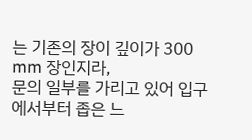는 기존의 장이 깊이가 300 mm 장인지라,
문의 일부를 가리고 있어 입구 에서부터 좁은 느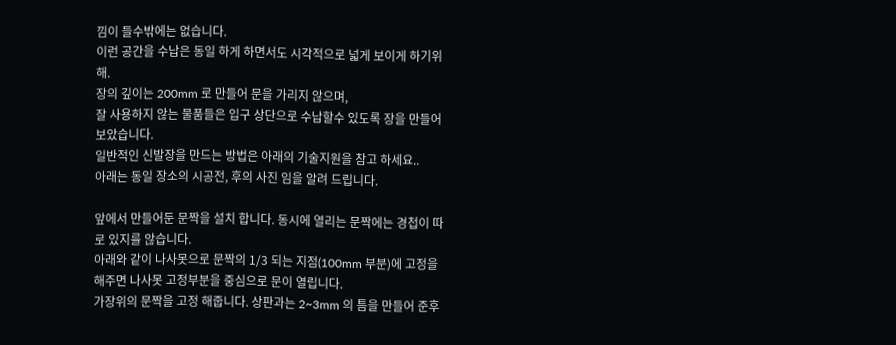낌이 들수밖에는 없습니다.
이런 공간을 수납은 동일 하게 하면서도 시각적으로 넓게 보이게 하기위해.
장의 깊이는 200mm 로 만들어 문을 가리지 않으며,
잘 사용하지 않는 물품들은 입구 상단으로 수납할수 있도록 장을 만들어 보았습니다.
일반적인 신발장을 만드는 방법은 아래의 기술지원을 참고 하세요..
아래는 동일 장소의 시공전, 후의 사진 임을 알려 드립니다.

앞에서 만들어둔 문짝을 설치 합니다. 동시에 열리는 문짝에는 경첩이 따로 있지를 않습니다.
아래와 같이 나사못으로 문짝의 1/3 되는 지점(100mm 부분)에 고정을 해주면 나사못 고정부분을 중심으로 문이 열립니다.
가장위의 문짝을 고정 해줍니다. 상판과는 2~3mm 의 틈을 만들어 준후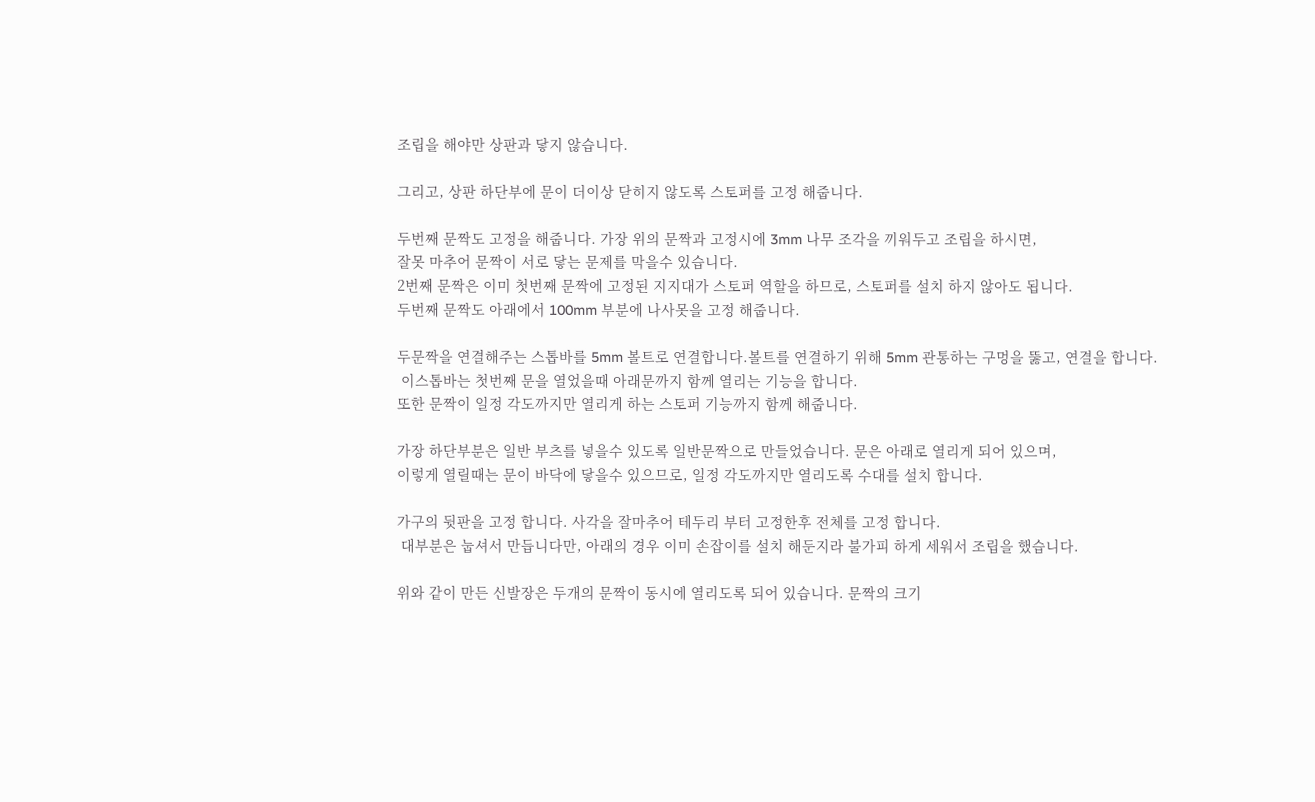조립을 해야만 상판과 닿지 않습니다.

그리고, 상판 하단부에 문이 더이상 닫히지 않도록 스토퍼를 고정 해줍니다.

두번째 문짝도 고정을 해줍니다. 가장 위의 문짝과 고정시에 3mm 나무 조각을 끼워두고 조립을 하시면,
잘못 마추어 문짝이 서로 닿는 문제를 막을수 있습니다.
2번째 문짝은 이미 첫번째 문짝에 고정된 지지대가 스토퍼 역할을 하므로, 스토퍼를 설치 하지 않아도 됩니다.
두번째 문짝도 아래에서 100mm 부분에 나사못을 고정 해줍니다.

두문짝을 연결해주는 스톱바를 5mm 볼트로 연결합니다.볼트를 연결하기 위해 5mm 관통하는 구멍을 뚫고, 연결을 합니다.
 이스톱바는 첫번째 문을 열었을때 아래문까지 함께 열리는 기능을 합니다.
또한 문짝이 일정 각도까지만 열리게 하는 스토퍼 기능까지 함께 해줍니다.

가장 하단부분은 일반 부츠를 넣을수 있도록 일반문짝으로 만들었습니다. 문은 아래로 열리게 되어 있으며,
이렇게 열릴때는 문이 바닥에 닿을수 있으므로, 일정 각도까지만 열리도록 수대를 설치 합니다.

가구의 뒷판을 고정 합니다. 사각을 잘마추어 테두리 부터 고정한후 전체를 고정 합니다.
 대부분은 눕셔서 만듭니다만, 아래의 경우 이미 손잡이를 설치 해둔지라 불가피 하게 세워서 조립을 했습니다.

위와 같이 만든 신발장은 두개의 문짝이 동시에 열리도록 되어 있습니다. 문짝의 크기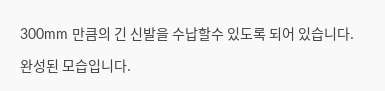300mm 만큼의 긴 신발을 수납할수 있도록 되어 있습니다.

완성된 모습입니다.